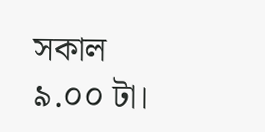সকাল ৯.০০ টা।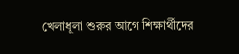খেলাধূলা শুরুর আগে শিক্ষার্থীদের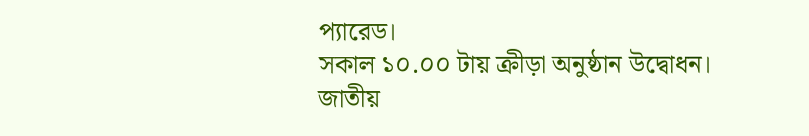প্যারেড।
সকাল ১০.০০ টায় ক্রীড়া অনুষ্ঠান উদ্বোধন। জাতীয়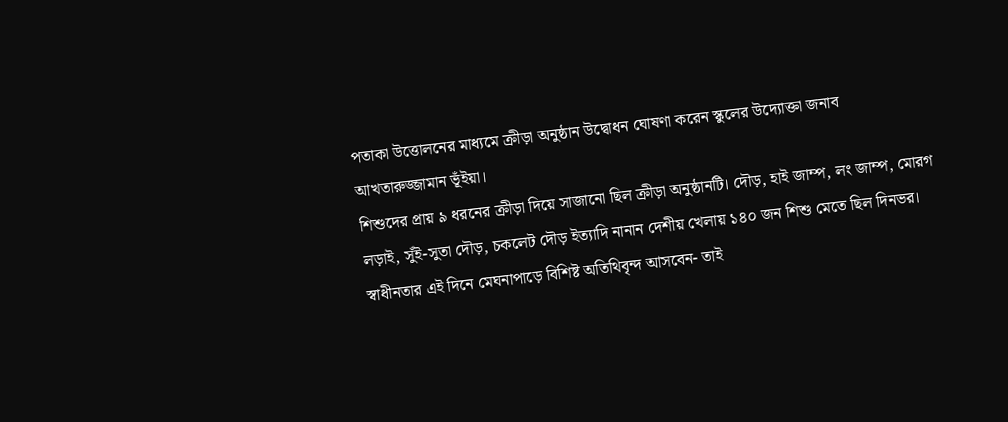পতাকা উত্তোলনের মাধ্যমে ক্রীড়া অনুষ্ঠান উদ্বোধন ঘোষণা করেন স্কুলের উদ্যোক্তা জনাব আখতারুজ্জামান ভূঁইয়া।
শিশুদের প্রায় ৯ ধরনের ক্রীড়া দিয়ে সাজানো ছিল ক্রীড়া অনুষ্ঠানটি। দৌড়, হাই জাম্প, লং জাম্প, মোরগ লড়াই, সুঁই-সুতা দৌড়, চকলেট দৌড় ইত্যাদি নানান দেশীয় খেলায় ১৪০ জন শিশু মেতে ছিল দিনভর।
স্বাধীনতার এই দিনে মেঘনাপাড়ে বিশিষ্ট অতিথিবৃন্দ আসবেন- তাই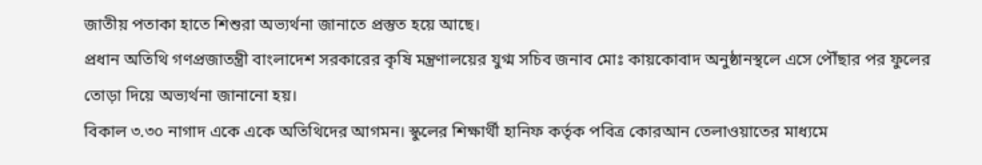জাতীয় পতাকা হাতে শিশুরা অভ্যর্থনা জানাতে প্রস্তুত হয়ে আছে।
প্রধান অতিথি গণপ্রজাতন্ত্রী বাংলাদেশ সরকারের কৃষি মন্ত্রণালয়ের যুগ্ম সচিব জনাব মোঃ কায়কোবাদ অনুষ্ঠানস্থলে এসে পৌঁছার পর ফুলের তোড়া দিয়ে অভ্যর্থনা জানানো হয়।
বিকাল ৩.৩০ নাগাদ একে একে অতিথিদের আগমন। স্কুলের শিক্ষার্থী হানিফ কর্তৃক পবিত্র কোরআন তেলাওয়াতের মাধ্যমে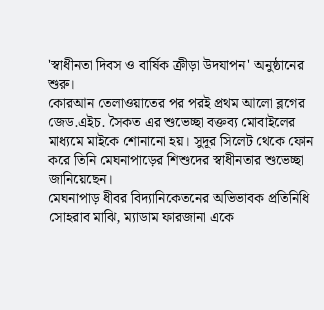'স্বাধীনতা দিবস ও বার্ষিক ক্রীড়া উদযাপন' অনুষ্ঠানের শুরু।
কোরআন তেলাওয়াতের পর পরই প্রথম আলো ব্লগের জেড.এইচ. সৈকত এর শুভেচ্ছা বক্তব্য মোবাইলের মাধ্যমে মাইকে শোনানো হয়। সুদূর সিলেট থেকে ফোন করে তিনি মেঘনাপাড়ের শিশুদের স্বাধীনতার শুভেচ্ছা জানিয়েছেন।
মেঘনাপাড় ধীবর বিদ্যানিকেতনের অভিভাবক প্রতিনিধি সোহরাব মাঝি, ম্যাডাম ফারজানা একে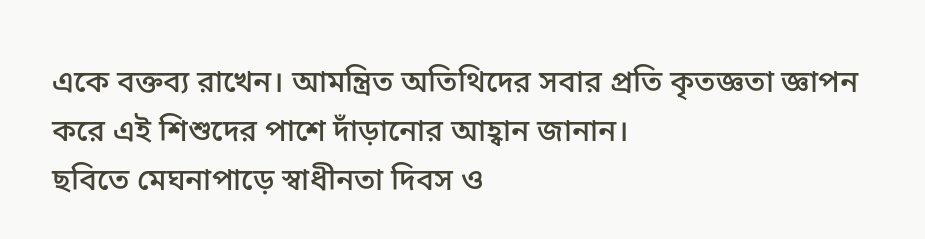একে বক্তব্য রাখেন। আমন্ত্রিত অতিথিদের সবার প্রতি কৃতজ্ঞতা জ্ঞাপন করে এই শিশুদের পাশে দাঁড়ানোর আহ্বান জানান।
ছবিতে মেঘনাপাড়ে স্বাধীনতা দিবস ও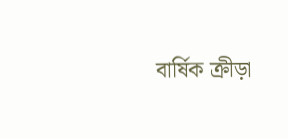বার্ষিক ক্রীড়া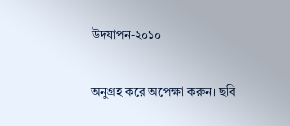উদযাপন-২০১০

অনুগ্রহ করে অপেক্ষা করুন। ছবি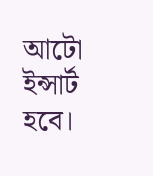আটো ইন্সার্ট হবে।